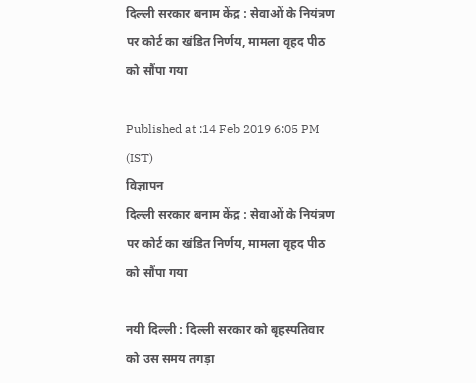दिल्ली सरकार बनाम केंद्र : सेवाओं के नियंत्रण पर कोर्ट का खंडित निर्णय, मामला वृहद पीठ को सौंपा गया

Published at :14 Feb 2019 6:05 PM (IST)
विज्ञापन
दिल्ली सरकार बनाम केंद्र : सेवाओं के नियंत्रण पर कोर्ट का खंडित निर्णय, मामला वृहद पीठ को सौंपा गया

नयी दिल्ली : दिल्ली सरकार को बृहस्पतिवार को उस समय तगड़ा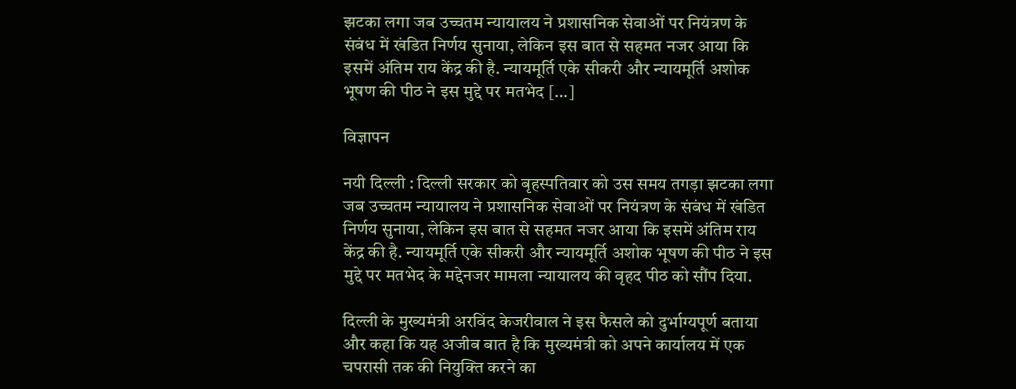झटका लगा जब उच्चतम न्यायालय ने प्रशासनिक सेवाओं पर नियंत्रण के संबंध में खंडित निर्णय सुनाया, लेकिन इस बात से सहमत नजर आया कि इसमें अंतिम राय केंद्र की है. न्यायमूर्ति एके सीकरी और न्यायमूर्ति अशोक भूषण की पीठ ने इस मुद्दे पर मतभेद […]

विज्ञापन

नयी दिल्ली : दिल्ली सरकार को बृहस्पतिवार को उस समय तगड़ा झटका लगा जब उच्चतम न्यायालय ने प्रशासनिक सेवाओं पर नियंत्रण के संबंध में खंडित निर्णय सुनाया, लेकिन इस बात से सहमत नजर आया कि इसमें अंतिम राय केंद्र की है. न्यायमूर्ति एके सीकरी और न्यायमूर्ति अशोक भूषण की पीठ ने इस मुद्दे पर मतभेद के मद्देनजर मामला न्यायालय की वृहद पीठ को सौंप दिया.

दिल्ली के मुख्यमंत्री अरविंद केजरीवाल ने इस फैसले को दुर्भाग्यपूर्ण बताया और कहा कि यह अजीब बात है कि मुख्यमंत्री को अपने कार्यालय में एक चपरासी तक की नियुक्ति करने का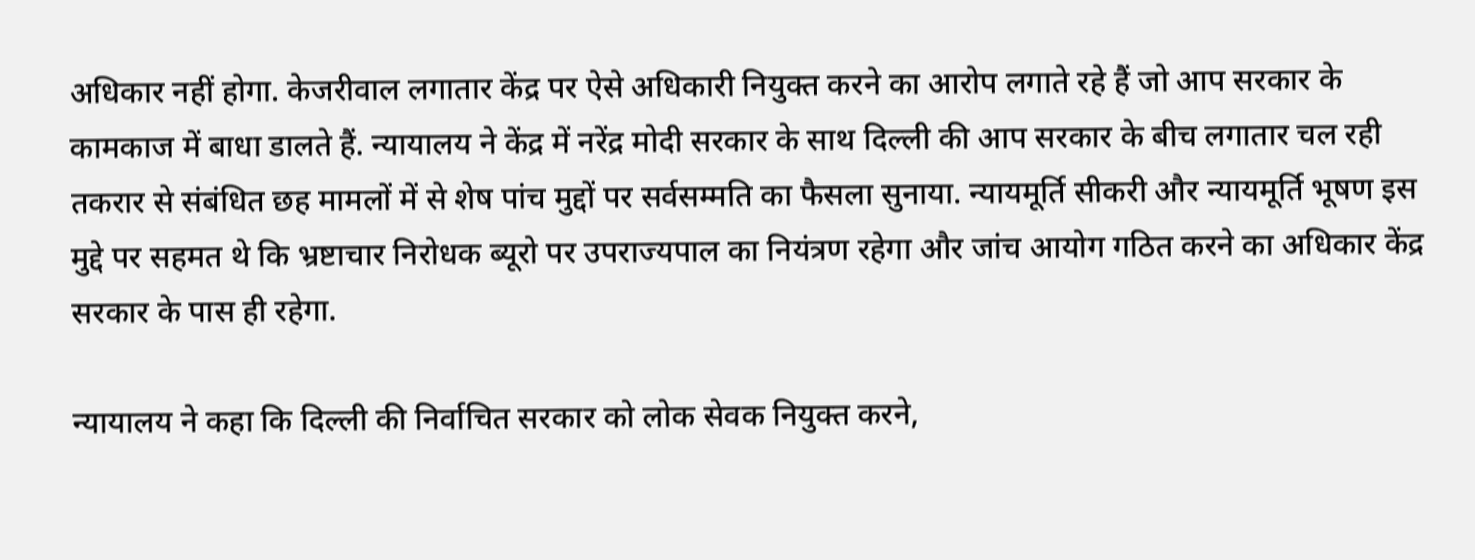अधिकार नहीं होगा. केजरीवाल लगातार केंद्र पर ऐसे अधिकारी नियुक्त करने का आरोप लगाते रहे हैं जो आप सरकार के कामकाज में बाधा डालते हैं. न्यायालय ने केंद्र में नरेंद्र मोदी सरकार के साथ दिल्ली की आप सरकार के बीच लगातार चल रही तकरार से संबंधित छह मामलों में से शेष पांच मुद्दों पर सर्वसम्मति का फैसला सुनाया. न्यायमूर्ति सीकरी और न्यायमूर्ति भूषण इस मुद्दे पर सहमत थे कि भ्रष्टाचार निरोधक ब्यूरो पर उपराज्यपाल का नियंत्रण रहेगा और जांच आयोग गठित करने का अधिकार केंद्र सरकार के पास ही रहेगा.

न्यायालय ने कहा कि दिल्ली की निर्वाचित सरकार को लोक सेवक नियुक्त करने,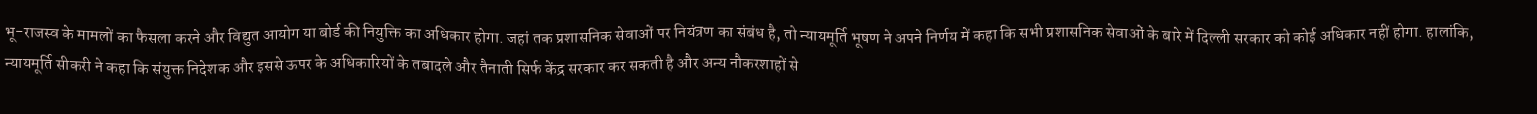भू-राजस्व के मामलों का फैसला करने और विद्युत आयोग या बोर्ड की नियुक्ति का अधिकार होगा. जहां तक प्रशासनिक सेवाओं पर नियंत्रण का संबंध है, तो न्यायमूर्ति भूषण ने अपने निर्णय में कहा कि सभी प्रशासनिक सेवाओं के बारे में दिल्ली सरकार को कोई अधिकार नहीं होगा. हालांकि, न्यायमूर्ति सीकरी ने कहा कि संयुक्त निदेशक और इससे ऊपर के अधिकारियों के तबादले और तैनाती सिर्फ केंद्र सरकार कर सकती है और अन्य नौकरशाहों से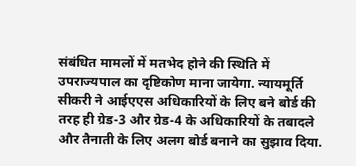संबंधित मामलों में मतभेद होने की स्थिति में उपराज्यपाल का दृष्टिकोण माना जायेगा. न्यायमूर्ति सीकरी ने आईएएस अधिकारियों के लिए बने बोर्ड की तरह ही ग्रेड-3 और ग्रेड-4 के अधिकारियों के तबादले और तैनाती के लिए अलग बोर्ड बनाने का सुझाव दिया.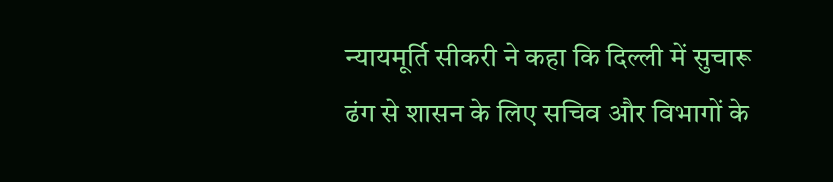न्यायमूर्ति सीकरी ने कहा कि दिल्ली में सुचारू ढंग से शासन के लिए सचिव और विभागों के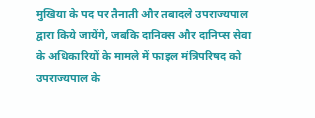मुखिया के पद पर तैनाती और तबादले उपराज्यपाल द्वारा किये जायेंगे, जबकि दानिक्स और दानिप्स सेवा के अधिकारियों के मामले में फाइल मंत्रिपरिषद को उपराज्यपाल के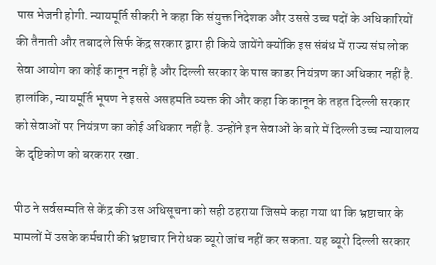पास भेजनी होगी. न्यायमूर्ति सीकरी ने कहा कि संयुक्त निदेशक और उससे उच्च पदों के अधिकारियों की तैनाती और तबादले सिर्फ केंद्र सरकार द्वारा ही किये जायेंगे क्योंकि इस संबंध में राज्य संघ लोक सेवा आयोग का कोई कानून नहीं है और दिल्ली सरकार के पास काडर नियंत्रण का अधिकार नहीं है. हालांकि, न्यायमूर्ति भूषण ने इससे असहमति व्यक्त की और कहा कि कानून के तहत दिल्ली सरकार को सेवाओं पर नियंत्रण का कोई अधिकार नहीं है. उन्होंने इन सेवाओं के बारे में दिल्ली उच्च न्यायालय के दृष्टिकोण को बरकरार रखा.

पीठ ने सर्वसम्मति से केंद्र की उस अधिसूचना को सही ठहराया जिसमे कहा गया था कि भ्रष्टाचार के मामलों में उसके कर्मचारी की भ्रष्टाचार निरोधक ब्यूरो जांच नहीं कर सकता. यह ब्यूरो दिल्ली सरकार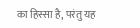का हिस्सा है, परंतु यह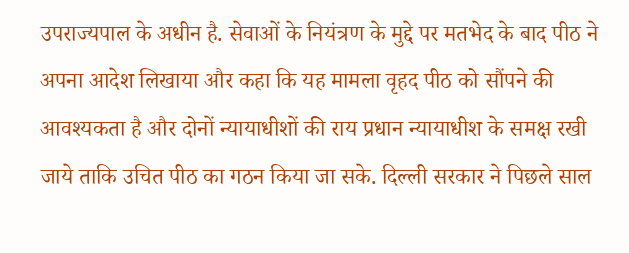उपराज्यपाल के अधीन है. सेवाओं के नियंत्रण के मुद्दे पर मतभेद के बाद पीठ ने अपना आदेश लिखाया और कहा कि यह मामला वृहद पीठ को सौंपने की आवश्यकता है और दोनों न्यायाधीशों की राय प्रधान न्यायाधीश के समक्ष रखी जाये ताकि उचित पीठ का गठन किया जा सके. दिल्ली सरकार ने पिछले साल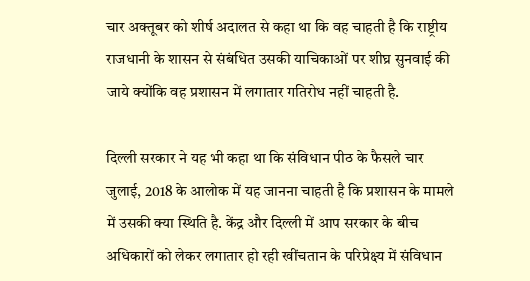चार अक्तूबर को शीर्ष अदालत से कहा था कि वह चाहती है कि राष्ट्रीय राजधानी के शासन से संबंधित उसकी याचिकाओं पर शीघ्र सुनवाई की जाये क्योंकि वह प्रशासन में लगातार गतिरोध नहीं चाहती है.

दिल्ली सरकार ने यह भी कहा था कि संविधान पीठ के फैसले चार जुलाई, 2018 के आलोक में यह जानना चाहती है कि प्रशासन के मामले में उसकी क्या स्थिति है. केंद्र और दिल्ली में आप सरकार के बीच अधिकारों को लेकर लगातार हो रही खींचतान के परिप्रेक्ष्य में संविधान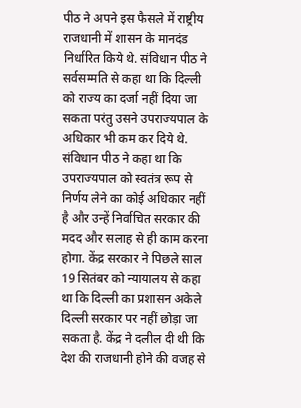पीठ ने अपने इस फैसले में राष्ट्रीय राजधानी में शासन के मानदंड निर्धारित किये थे. संविधान पीठ ने सर्वसम्मति से कहा था कि दिल्ली को राज्य का दर्जा नहीं दिया जा सकता परंतु उसने उपराज्यपाल के अधिकार भी कम कर दिये थे. संविधान पीठ ने कहा था कि उपराज्यपाल को स्वतंत्र रूप से निर्णय लेने का कोई अधिकार नहीं है और उन्हें निर्वाचित सरकार की मदद और सलाह से ही काम करना होगा. केंद्र सरकार ने पिछले साल 19 सितंबर को न्यायालय से कहा था कि दिल्ली का प्रशासन अकेले दिल्ली सरकार पर नहीं छोड़ा जा सकता है. केंद्र ने दलील दी थी कि देश की राजधानी होने की वजह से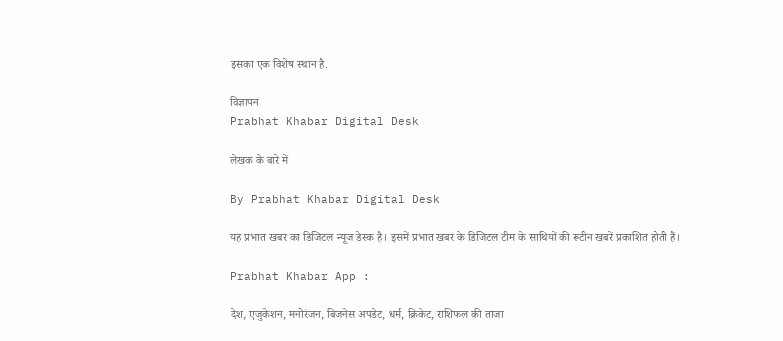इसका एक विशेष स्थान है.

विज्ञापन
Prabhat Khabar Digital Desk

लेखक के बारे में

By Prabhat Khabar Digital Desk

यह प्रभात खबर का डिजिटल न्यूज डेस्क है। इसमें प्रभात खबर के डिजिटल टीम के साथियों की रूटीन खबरें प्रकाशित होती हैं।

Prabhat Khabar App :

देश, एजुकेशन, मनोरंजन, बिजनेस अपडेट, धर्म, क्रिकेट, राशिफल की ताजा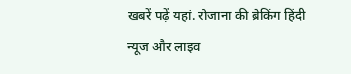खबरें पढ़ें यहां. रोजाना की ब्रेकिंग हिंदी न्यूज और लाइव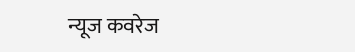न्यूज कवरेज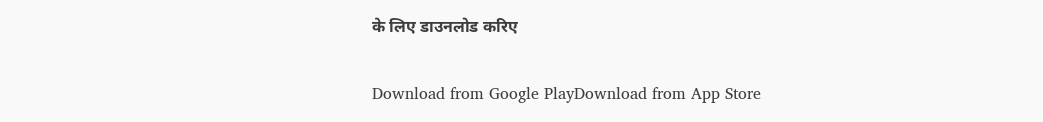के लिए डाउनलोड करिए

Download from Google PlayDownload from App Store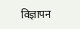विज्ञापन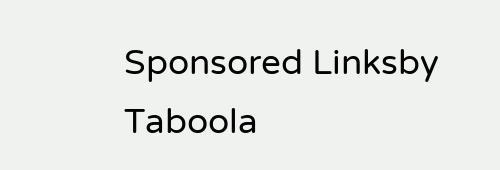Sponsored Linksby Taboola